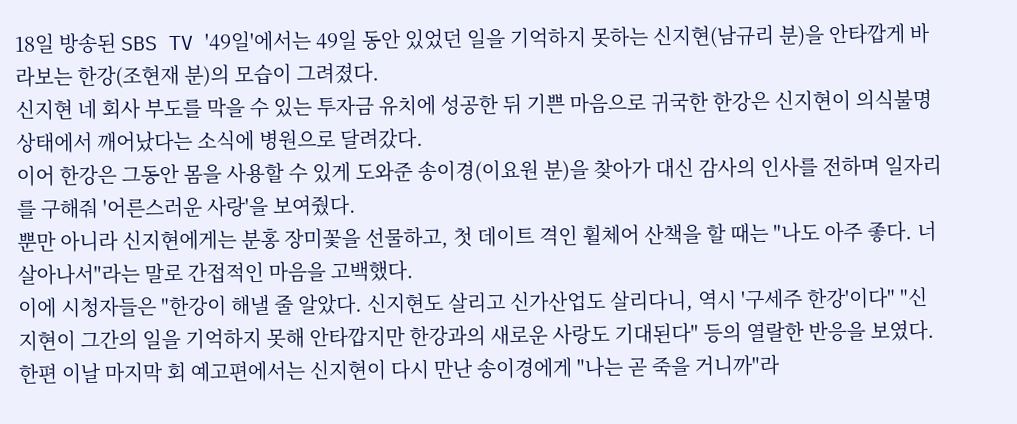18일 방송된 SBS TV '49일'에서는 49일 동안 있었던 일을 기억하지 못하는 신지현(남규리 분)을 안타깝게 바라보는 한강(조현재 분)의 모습이 그려졌다.
신지현 네 회사 부도를 막을 수 있는 투자금 유치에 성공한 뒤 기쁜 마음으로 귀국한 한강은 신지현이 의식불명 상태에서 깨어났다는 소식에 병원으로 달려갔다.
이어 한강은 그동안 몸을 사용할 수 있게 도와준 송이경(이요원 분)을 찾아가 대신 감사의 인사를 전하며 일자리를 구해줘 '어른스러운 사랑'을 보여줬다.
뿐만 아니라 신지현에게는 분홍 장미꽃을 선물하고, 첫 데이트 격인 휠체어 산책을 할 때는 "나도 아주 좋다. 너 살아나서"라는 말로 간접적인 마음을 고백했다.
이에 시청자들은 "한강이 해낼 줄 알았다. 신지현도 살리고 신가산업도 살리다니, 역시 '구세주 한강'이다" "신지현이 그간의 일을 기억하지 못해 안타깝지만 한강과의 새로운 사랑도 기대된다" 등의 열랄한 반응을 보였다.
한편 이날 마지막 회 예고편에서는 신지현이 다시 만난 송이경에게 "나는 곧 죽을 거니까"라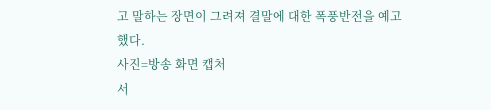고 말하는 장면이 그려져 결말에 대한 폭풍반전을 예고했다.
사진=방송 화면 캡처
서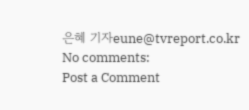은혜 기자eune@tvreport.co.kr
No comments:
Post a Comment